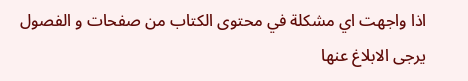اذا واجهت اي مشكلة في محتوى الكتاب من صفحات و الفصول يرجى الابلاغ عنها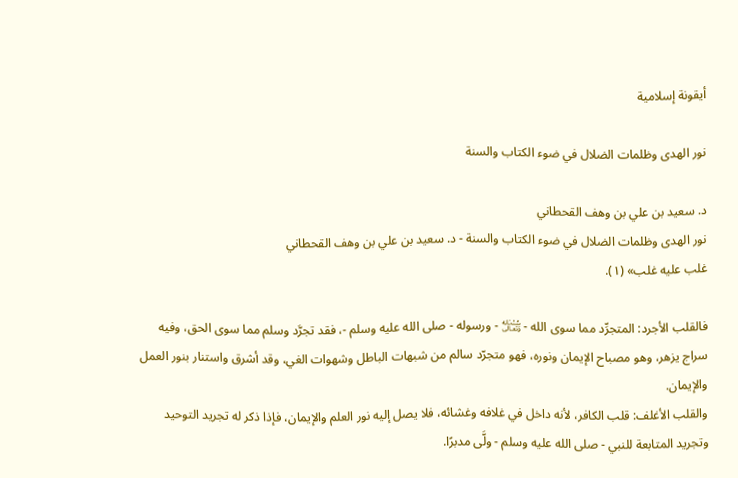أيقونة إسلامية

نور الهدى وظلمات الضلال في ضوء الكتاب والسنة

د. سعيد بن علي بن وهف القحطاني
نور الهدى وظلمات الضلال في ضوء الكتاب والسنة - د. سعيد بن علي بن وهف القحطاني
غلب عليه غلب» (١).

فالقلب الأجرد: المتجرِّد مما سوى الله - ﷾ - ورسوله - صلى الله عليه وسلم -، فقد تجرَّد وسلم مما سوى الحق، وفيه سراج يزهر، وهو مصباح الإيمان ونوره، فهو متجرّد سالم من شبهات الباطل وشهوات الغي، وقد أشرق واستنار بنور العمل والإيمان.
والقلب الأغلف: قلب الكافر، لأنه داخل في غلافه وغشائه، فلا يصل إليه نور العلم والإيمان، فإذا ذكر له تجريد التوحيد وتجريد المتابعة للنبي - صلى الله عليه وسلم - ولَّى مدبرًا.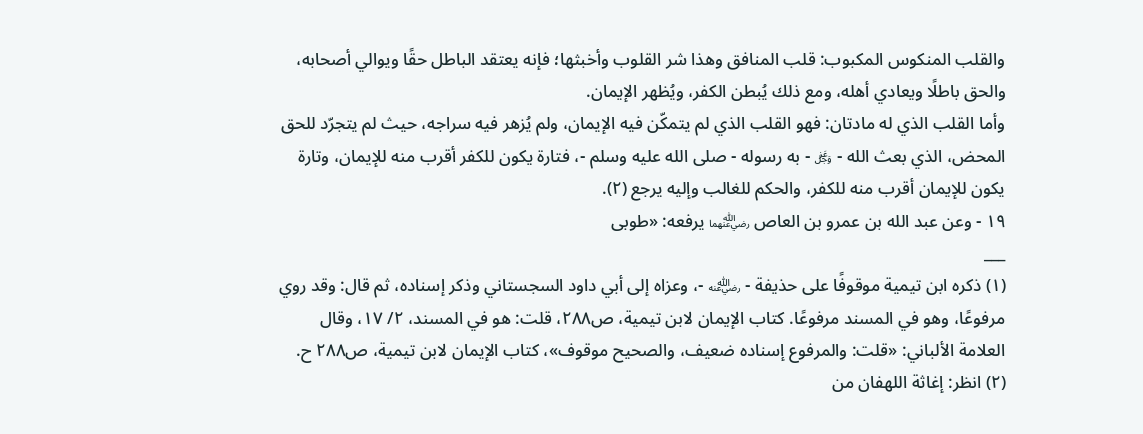والقلب المنكوس المكبوب: قلب المنافق وهذا شر القلوب وأخبثها؛ فإنه يعتقد الباطل حقًا ويوالي أصحابه، والحق باطلًا ويعادي أهله، ومع ذلك يُبطن الكفر، ويُظهر الإيمان.
وأما القلب الذي له مادتان: فهو القلب الذي لم يتمكّن فيه الإيمان، ولم يُزهر فيه سراجه، حيث لم يتجرّد للحق المحض، الذي بعث الله - ﷿ - به رسوله - صلى الله عليه وسلم -، فتارة يكون للكفر أقرب منه للإيمان، وتارة يكون للإيمان أقرب منه للكفر، والحكم للغالب وإليه يرجع (٢).
١٩ - وعن عبد الله بن عمرو بن العاص ﵄ يرفعه: «طوبى
___
(١) ذكره ابن تيمية موقوفًا على حذيفة - ﵁ -، وعزاه إلى أبي داود السجستاني وذكر إسناده، ثم قال: وقد روي مرفوعًا، وهو في المسند مرفوعًا. كتاب الإيمان لابن تيمية، ص٢٨٨، قلت: هو في المسند، ٢/ ١٧، وقال العلامة الألباني: «قلت: والمرفوع إسناده ضعيف، والصحيح موقوف»، كتاب الإيمان لابن تيمية، ص٢٨٨ ح.
(٢) انظر: إغاثة اللهفان من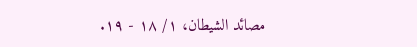مصائد الشيطان، ١/ ١٨ - ١٩.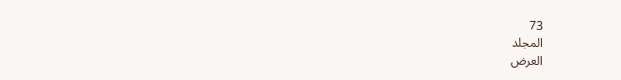73
المجلد
العرض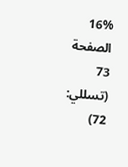16%
الصفحة
73
(تسللي: 72)